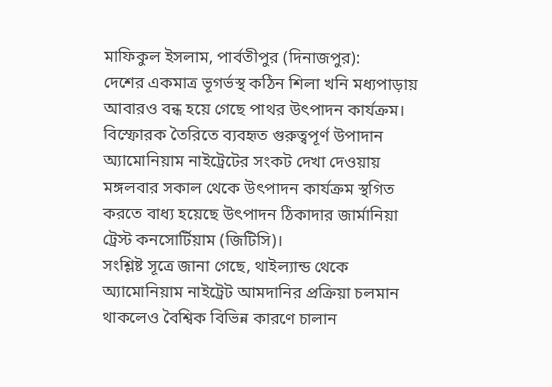মাফিকুল ইসলাম, পার্বতীপুর (দিনাজপুর):
দেশের একমাত্র ভূগর্ভস্থ কঠিন শিলা খনি মধ্যপাড়ায় আবারও বন্ধ হয়ে গেছে পাথর উৎপাদন কার্যক্রম। বিস্ফোরক তৈরিতে ব্যবহৃত গুরুত্বপূর্ণ উপাদান অ্যামোনিয়াম নাইট্রেটের সংকট দেখা দেওয়ায় মঙ্গলবার সকাল থেকে উৎপাদন কার্যক্রম স্থগিত করতে বাধ্য হয়েছে উৎপাদন ঠিকাদার জার্মানিয়া ট্রেস্ট কনসোর্টিয়াম (জিটিসি)।
সংশ্লিষ্ট সূত্রে জানা গেছে, থাইল্যান্ড থেকে অ্যামোনিয়াম নাইট্রেট আমদানির প্রক্রিয়া চলমান থাকলেও বৈশ্বিক বিভিন্ন কারণে চালান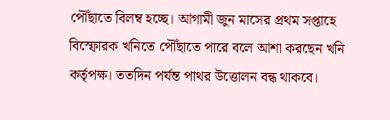পৌঁছাতে বিলম্ব হচ্ছে। আগামী জুন মাসের প্রথম সপ্তাহে বিস্ফোরক খনিতে পৌঁছাতে পারে বলে আশা করছেন খনি কর্তৃপক্ষ। ততদিন পর্যন্ত পাথর উত্তোলন বন্ধ থাকবে।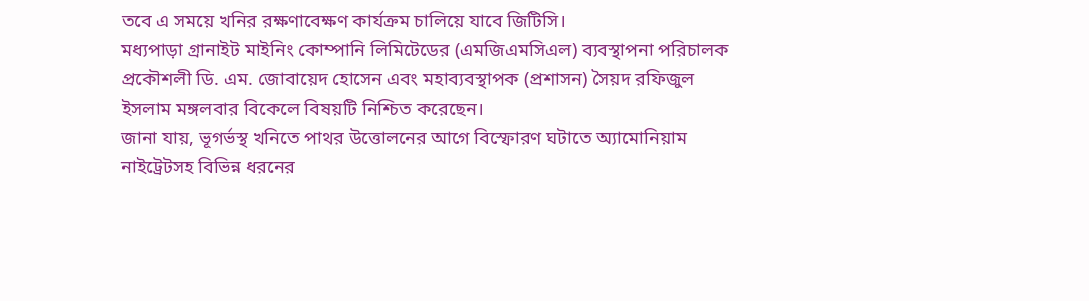তবে এ সময়ে খনির রক্ষণাবেক্ষণ কার্যক্রম চালিয়ে যাবে জিটিসি।
মধ্যপাড়া গ্রানাইট মাইনিং কোম্পানি লিমিটেডের (এমজিএমসিএল) ব্যবস্থাপনা পরিচালক প্রকৌশলী ডি. এম. জোবায়েদ হোসেন এবং মহাব্যবস্থাপক (প্রশাসন) সৈয়দ রফিজুল ইসলাম মঙ্গলবার বিকেলে বিষয়টি নিশ্চিত করেছেন।
জানা যায়, ভূগর্ভস্থ খনিতে পাথর উত্তোলনের আগে বিস্ফোরণ ঘটাতে অ্যামোনিয়াম নাইট্রেটসহ বিভিন্ন ধরনের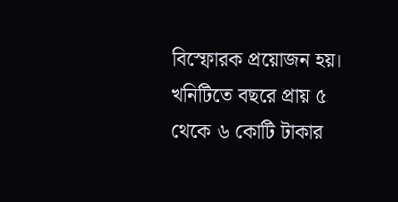বিস্ফোরক প্রয়োজন হয়। খনিটিতে বছরে প্রায় ৫ থেকে ৬ কোটি টাকার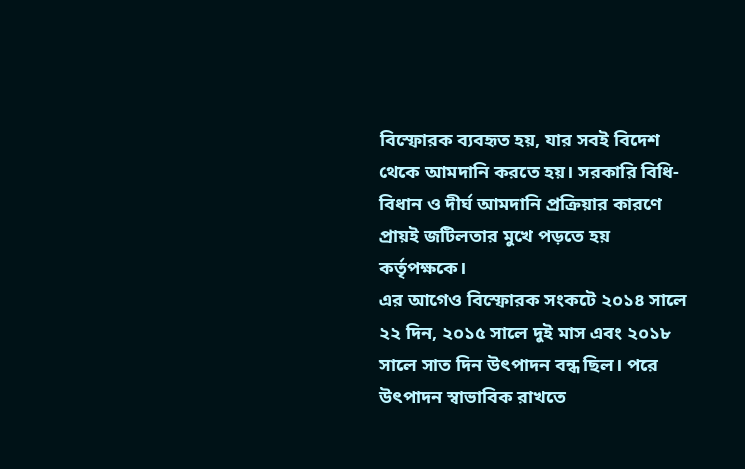বিস্ফোরক ব্যবহৃত হয়, যার সবই বিদেশ থেকে আমদানি করতে হয়। সরকারি বিধি-বিধান ও দীর্ঘ আমদানি প্রক্রিয়ার কারণে প্রায়ই জটিলতার মুখে পড়তে হয় কর্তৃপক্ষকে।
এর আগেও বিস্ফোরক সংকটে ২০১৪ সালে ২২ দিন, ২০১৫ সালে দুই মাস এবং ২০১৮ সালে সাত দিন উৎপাদন বন্ধ ছিল। পরে উৎপাদন স্বাভাবিক রাখতে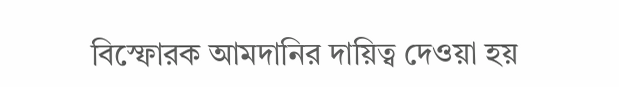বিস্ফোরক আমদানির দায়িত্ব দেওয়া হয়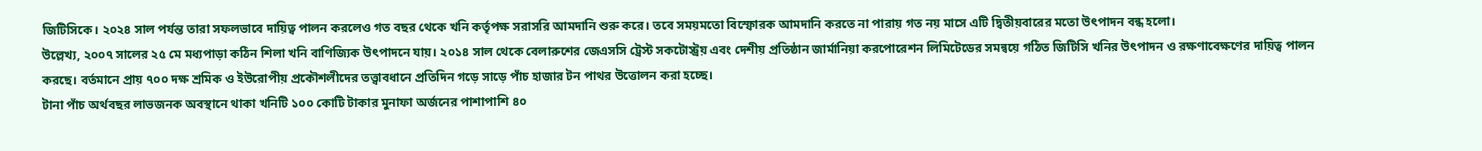জিটিসিকে। ২০২৪ সাল পর্যন্ত তারা সফলভাবে দায়িত্ব পালন করলেও গত বছর থেকে খনি কর্তৃপক্ষ সরাসরি আমদানি শুরু করে। তবে সময়মতো বিস্ফোরক আমদানি করতে না পারায় গত নয় মাসে এটি দ্বিতীয়বারের মতো উৎপাদন বন্ধ হলো।
উল্লেখ্য, ২০০৭ সালের ২৫ মে মধ্যপাড়া কঠিন শিলা খনি বাণিজ্যিক উৎপাদনে যায়। ২০১৪ সাল থেকে বেলারুশের জেএসসি ট্রেস্ট সকটোস্ট্রয় এবং দেশীয় প্রতিষ্ঠান জার্মানিয়া করপোরেশন লিমিটেডের সমন্বয়ে গঠিত জিটিসি খনির উৎপাদন ও রক্ষণাবেক্ষণের দায়িত্ব পালন করছে। বর্তমানে প্রায় ৭০০ দক্ষ শ্রমিক ও ইউরোপীয় প্রকৌশলীদের তত্ত্বাবধানে প্রতিদিন গড়ে সাড়ে পাঁচ হাজার টন পাথর উত্তোলন করা হচ্ছে।
টানা পাঁচ অর্থবছর লাভজনক অবস্থানে থাকা খনিটি ১০০ কোটি টাকার মুনাফা অর্জনের পাশাপাশি ৪০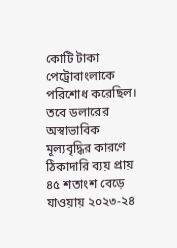কোটি টাকা পেট্রোবাংলাকে পরিশোধ করেছিল। তবে ডলারের অস্বাভাবিক মূল্যবৃদ্ধির কারণে ঠিকাদারি ব্যয় প্রায় ৪৫ শতাংশ বেড়ে যাওয়ায় ২০২৩-২৪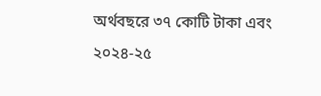অর্থবছরে ৩৭ কোটি টাকা এবং ২০২৪-২৫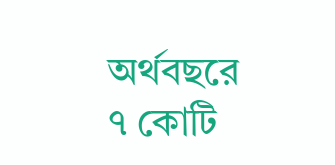অর্থবছরে ৭ কোটি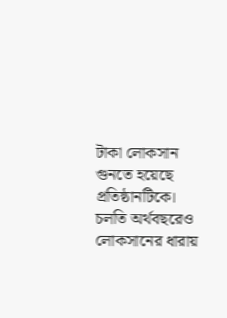টাকা লোকসান গুনতে হয়েছে প্রতিষ্ঠানটিকে। চলতি অর্থবছরেও লোকসানের ধারায়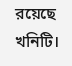রয়েছে খনিটি।